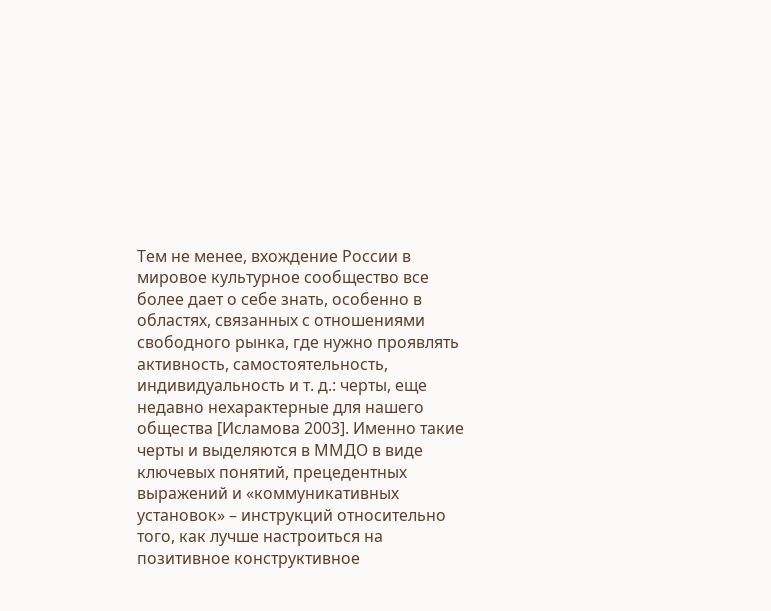Тем не менее, вхождение России в мировое культурное сообщество все более дает о себе знать, особенно в областях, связанных с отношениями свободного рынка, где нужно проявлять активность, самостоятельность, индивидуальность и т. д.: черты, еще недавно нехарактерные для нашего общества [Исламова 2003]. Именно такие черты и выделяются в ММДО в виде ключевых понятий, прецедентных выражений и «коммуникативных установок» – инструкций относительно того, как лучше настроиться на позитивное конструктивное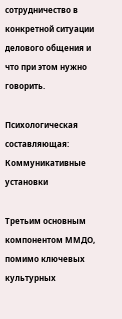сотрудничество в конкретной ситуации делового общения и что при этом нужно говорить.

Психологическая составляющая: Коммуникативные установки

Третьим основным компонентом ММДО, помимо ключевых культурных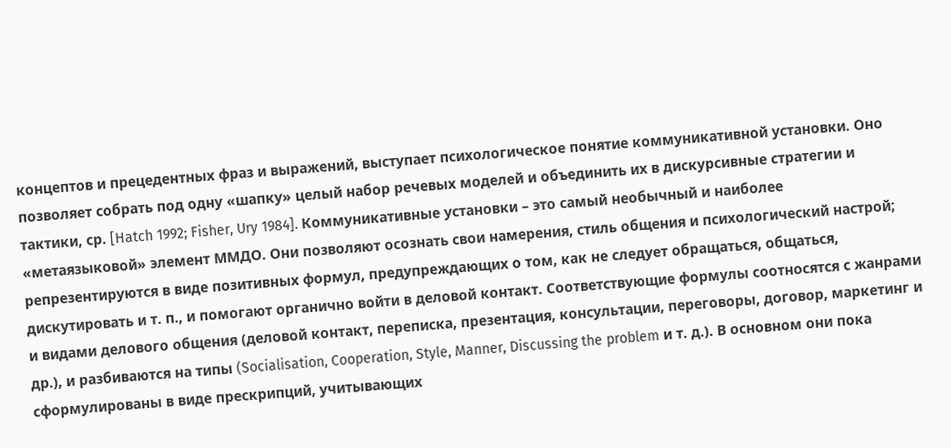концептов и прецедентных фраз и выражений, выступает психологическое понятие коммуникативной установки. Оно позволяет собрать под одну «шапку» целый набор речевых моделей и объединить их в дискурсивные стратегии и тактики, ср. [Hatch 1992; Fisher, Ury 1984]. Коммуникативные установки – это самый необычный и наиболее «метаязыковой» элемент ММДО. Они позволяют осознать свои намерения, стиль общения и психологический настрой; репрезентируются в виде позитивных формул, предупреждающих о том, как не следует обращаться, общаться, дискутировать и т. п., и помогают органично войти в деловой контакт. Соответствующие формулы соотносятся с жанрами и видами делового общения (деловой контакт, переписка, презентация, консультации, переговоры, договор, маркетинг и др.), и разбиваются на типы (Socialisation, Cooperation, Style, Manner, Discussing the problem и т. д.). В основном они пока сформулированы в виде прескрипций, учитывающих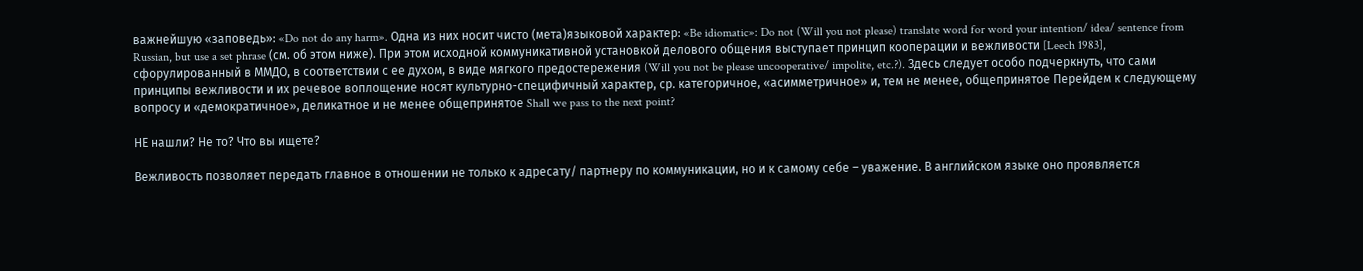важнейшую «заповедь»: «Do not do any harm». Одна из них носит чисто (мета)языковой характер: «Be idiomatic»: Do not (Will you not please) translate word for word your intention/ idea/ sentence from Russian, but use a set phrase (см. об этом ниже). При этом исходной коммуникативной установкой делового общения выступает принцип кооперации и вежливости [Leech 1983], сфорулированный в ММДО, в соответствии с ее духом, в виде мягкого предостережения (Will you not be please uncooperative/ impolite, etc.?). Здесь следует особо подчеркнуть, что сами принципы вежливости и их речевое воплощение носят культурно-специфичный характер, ср. категоричное, «асимметричное» и, тем не менее, общепринятое Перейдем к следующему вопросу и «демократичное», деликатное и не менее общепринятое Shall we pass to the next point?

НЕ нашли? Не то? Что вы ищете?

Вежливость позволяет передать главное в отношении не только к адресату/ партнеру по коммуникации, но и к самому себе – уважение. В английском языке оно проявляется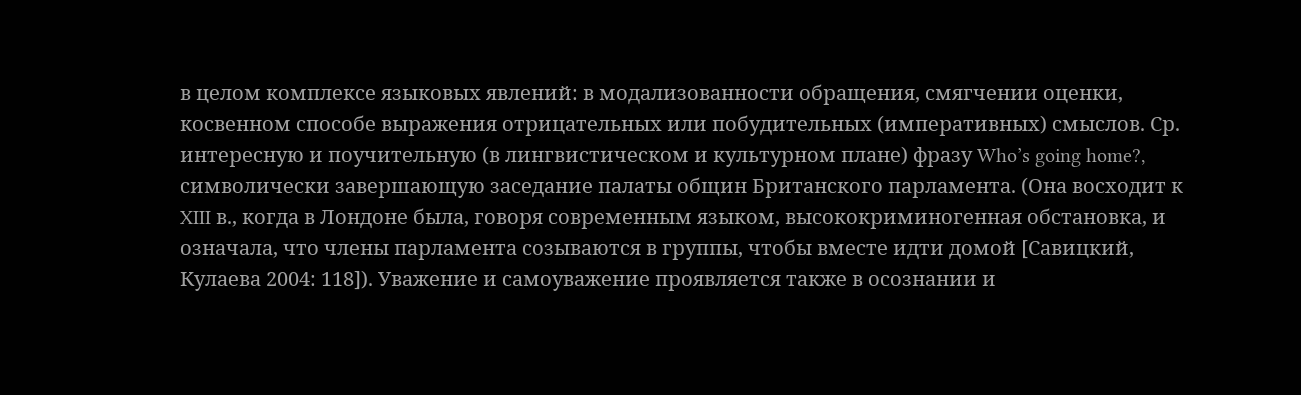в целом комплексе языковых явлений: в модализованности обращения, смягчении оценки, косвенном способе выражения отрицательных или побудительных (императивных) смыслов. Ср. интересную и поучительную (в лингвистическом и культурном плане) фразу Who’s going home?, символически завершающую заседание палаты общин Британского парламента. (Она восходит к XIII в., когда в Лондоне была, говоря современным языком, высококриминогенная обстановка, и означала, что члены парламента созываются в группы, чтобы вместе идти домой [Савицкий, Кулаева 2004: 118]). Уважение и самоуважение проявляется также в осознании и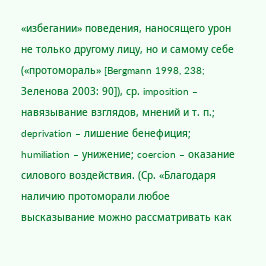«избегании» поведения, наносящего урон не только другому лицу, но и самому себе («протомораль» [Bergmann 1998, 238; Зеленова 2003: 90]), ср. imposition – навязывание взглядов, мнений и т. п.; deprivation – лишение бенефиция; humiliation – унижение; coercion – оказание силового воздействия. (Ср. «Благодаря наличию протоморали любое высказывание можно рассматривать как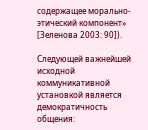содержащее морально-этический компонент» [Зеленова 2003: 90]).

Следующей важнейшей исходной коммуникативной установкой является демократичность общения: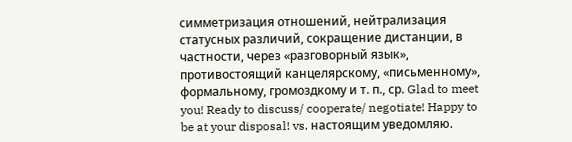симметризация отношений, нейтрализация статусных различий, сокращение дистанции, в частности, через «разговорный язык», противостоящий канцелярскому, «письменному», формальному, громоздкому и т. п., ср. Glad to meet you! Ready to discuss/ cooperate/ negotiate! Happy to be at your disposal! vs. настоящим уведомляю.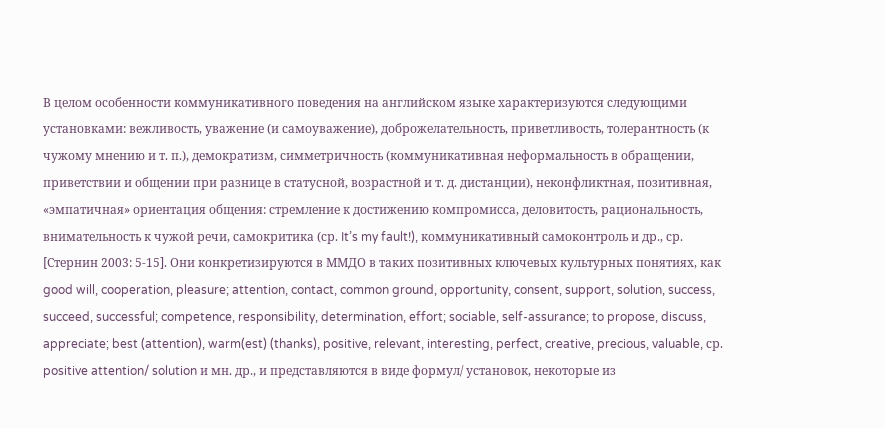В целом особенности коммуникативного поведения на английском языке характеризуются следующими установками: вежливость, уважение (и самоуважение), доброжелательность, приветливость, толерантность (к чужому мнению и т. п.), демократизм, симметричность (коммуникативная неформальность в обращении, приветствии и общении при разнице в статусной, возрастной и т. д. дистанции), неконфликтная, позитивная, «эмпатичная» ориентация общения: стремление к достижению компромисса, деловитость, рациональность, внимательность к чужой речи, самокритика (ср. It’s my fault!), коммуникативный самоконтроль и др., ср. [Стернин 2003: 5-15]. Они конкретизируются в ММДО в таких позитивных ключевых культурных понятиях, как good will, cooperation, pleasure; attention, contact, common ground, opportunity, consent, support, solution, success, succeed, successful; competence, responsibility, determination, effort; sociable, self-assurance; to propose, discuss, appreciate; best (attention), warm(est) (thanks), positive, relevant, interesting, perfect, creative, precious, valuable, ср. positive attention/ solution и мн. др., и представляются в виде формул/ установок, некоторые из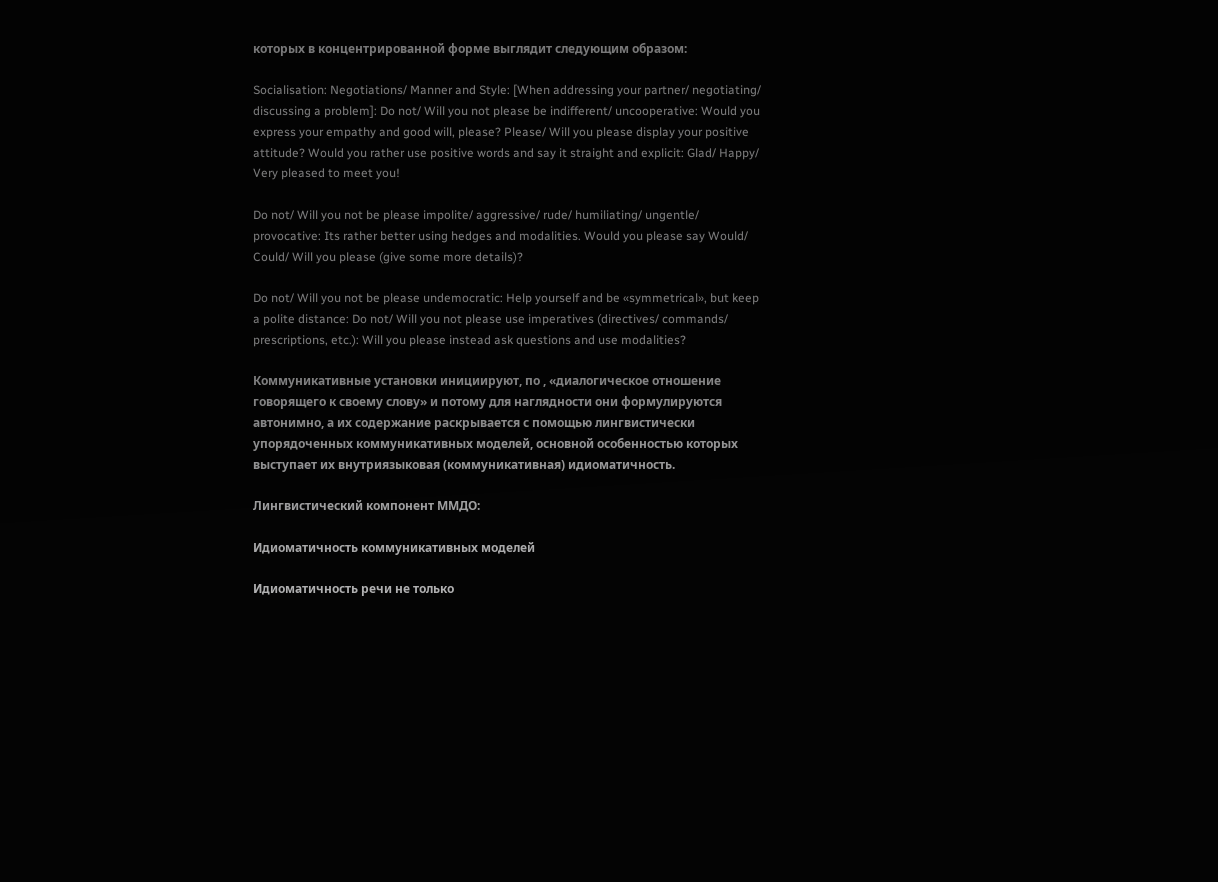которых в концентрированной форме выглядит следующим образом:

Socialisation: Negotiations/ Manner and Style: [When addressing your partner/ negotiating/ discussing a problem]: Do not/ Will you not please be indifferent/ uncooperative: Would you express your empathy and good will, please? Please/ Will you please display your positive attitude? Would you rather use positive words and say it straight and explicit: Glad/ Happy/ Very pleased to meet you!

Do not/ Will you not be please impolite/ aggressive/ rude/ humiliating/ ungentle/ provocative: Its rather better using hedges and modalities. Would you please say Would/ Could/ Will you please (give some more details)?

Do not/ Will you not be please undemocratic: Help yourself and be «symmetrical», but keep a polite distance: Do not/ Will you not please use imperatives (directives/ commands/ prescriptions, etc.): Will you please instead ask questions and use modalities?

Коммуникативные установки инициируют, по , «диалогическое отношение говорящего к своему слову» и потому для наглядности они формулируются автонимно, а их содержание раскрывается с помощью лингвистически упорядоченных коммуникативных моделей, основной особенностью которых выступает их внутриязыковая (коммуникативная) идиоматичность.

Лингвистический компонент ММДО:

Идиоматичность коммуникативных моделей

Идиоматичность речи не только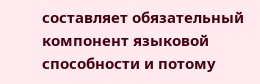составляет обязательный компонент языковой способности и потому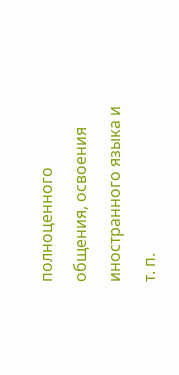полноценного общения, освоения иностранного языка и т. п.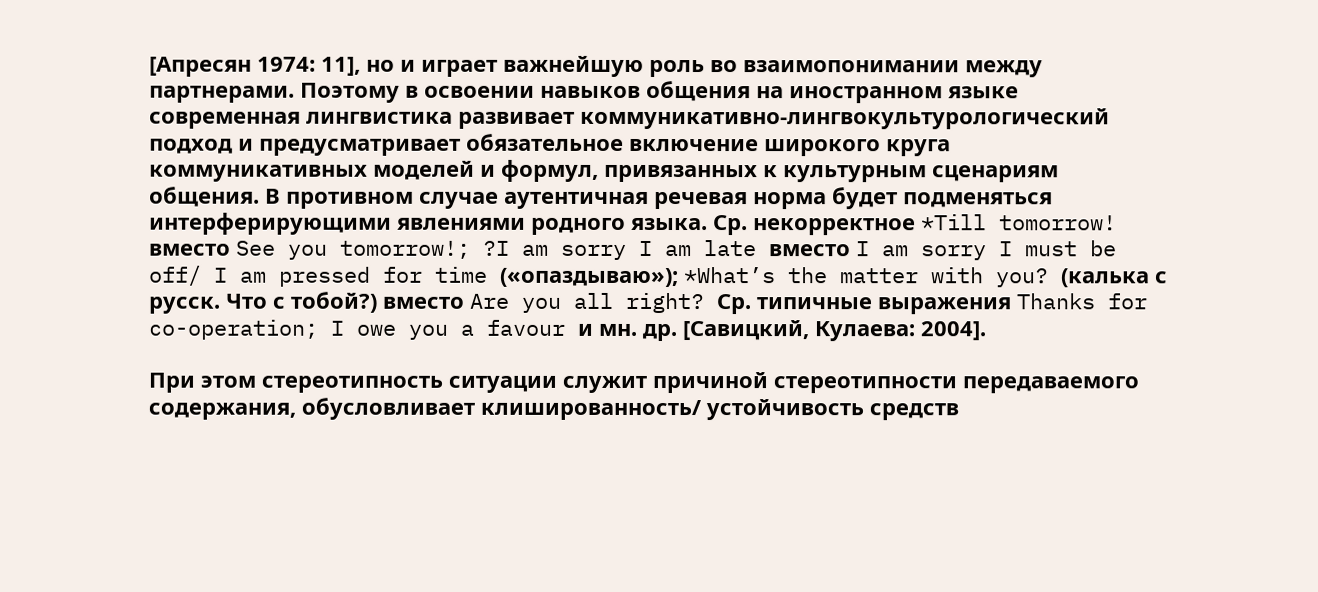[Апресян 1974: 11], но и играет важнейшую роль во взаимопонимании между партнерами. Поэтому в освоении навыков общения на иностранном языке современная лингвистика развивает коммуникативно-лингвокультурологический подход и предусматривает обязательное включение широкого круга коммуникативных моделей и формул, привязанных к культурным сценариям общения. В противном случае аутентичная речевая норма будет подменяться интерферирующими явлениями родного языка. Ср. некорректное *Till tomorrow! вместо See you tomorrow!; ?I am sorry I am late вместо I am sorry I must be off/ I am pressed for time («опаздываю»); *What’s the matter with you? (калька с русск. Что с тобой?) вместо Are you all right? Ср. типичные выражения Thanks for co-operation; I owe you a favour и мн. др. [Савицкий, Кулаева: 2004].

При этом стереотипность ситуации служит причиной стереотипности передаваемого содержания, обусловливает клишированность/ устойчивость средств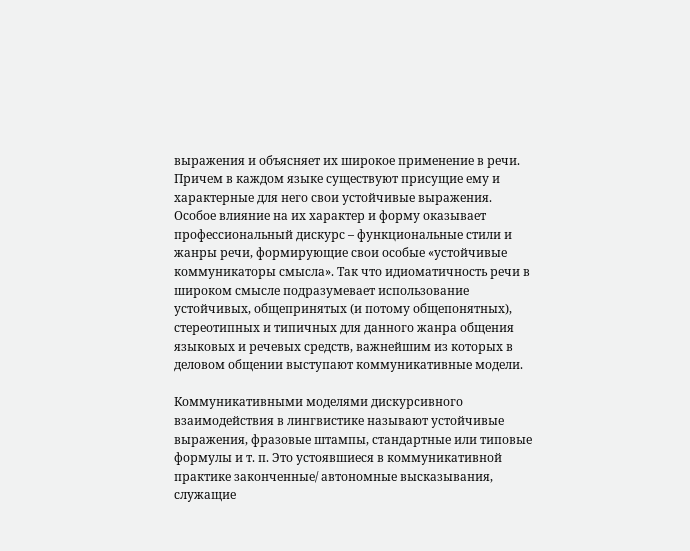выражения и объясняет их широкое применение в речи. Причем в каждом языке существуют присущие ему и характерные для него свои устойчивые выражения. Особое влияние на их характер и форму оказывает профессиональный дискурс – функциональные стили и жанры речи, формирующие свои особые «устойчивые коммуникаторы смысла». Так что идиоматичность речи в широком смысле подразумевает использование устойчивых, общепринятых (и потому общепонятных), стереотипных и типичных для данного жанра общения языковых и речевых средств, важнейшим из которых в деловом общении выступают коммуникативные модели.

Коммуникативными моделями дискурcивного взаимодействия в лингвистике называют устойчивые выражения, фразовые штампы, стандартные или типовые формулы и т. п. Это устоявшиеся в коммуникативной практике законченные/ автономные высказывания, служащие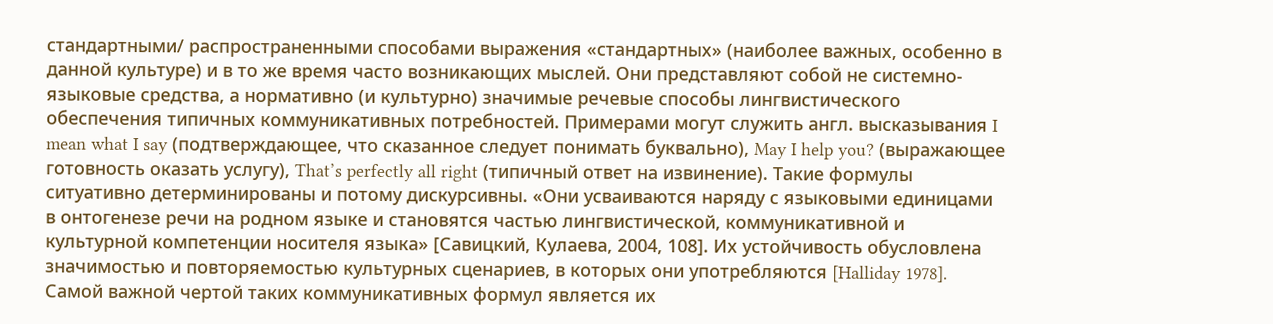стандартными/ распространенными способами выражения «стандартных» (наиболее важных, особенно в данной культуре) и в то же время часто возникающих мыслей. Они представляют собой не системно-языковые средства, а нормативно (и культурно) значимые речевые способы лингвистического обеспечения типичных коммуникативных потребностей. Примерами могут служить англ. высказывания I mean what I say (подтверждающее, что сказанное следует понимать буквально), May I help you? (выражающее готовность оказать услугу), That’s perfectly all right (типичный ответ на извинение). Такие формулы ситуативно детерминированы и потому дискурсивны. «Они усваиваются наряду с языковыми единицами в онтогенезе речи на родном языке и становятся частью лингвистической, коммуникативной и культурной компетенции носителя языка» [Савицкий, Кулаева, 2004, 108]. Их устойчивость обусловлена значимостью и повторяемостью культурных сценариев, в которых они употребляются [Halliday 1978]. Самой важной чертой таких коммуникативных формул является их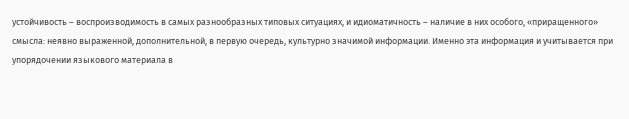устойчивость – воспроизводимость в самых разнообразных типовых ситуациях, и идиоматичность – наличие в них особого, «приращенного» смысла: неявно выраженной, дополнительной, в первую очередь, культурно значимой информации. Именно эта информация и учитывается при упорядочении языкового материала в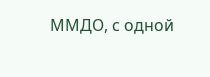ММДО, с одной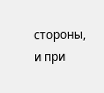стороны, и при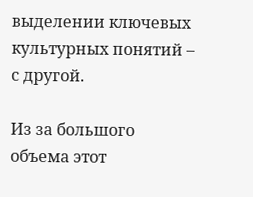выделении ключевых культурных понятий – с другой.

Из за большого объема этот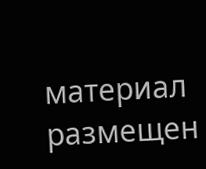материал размещен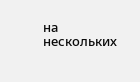на нескольких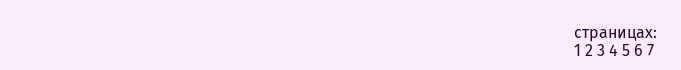страницах:
1 2 3 4 5 6 7